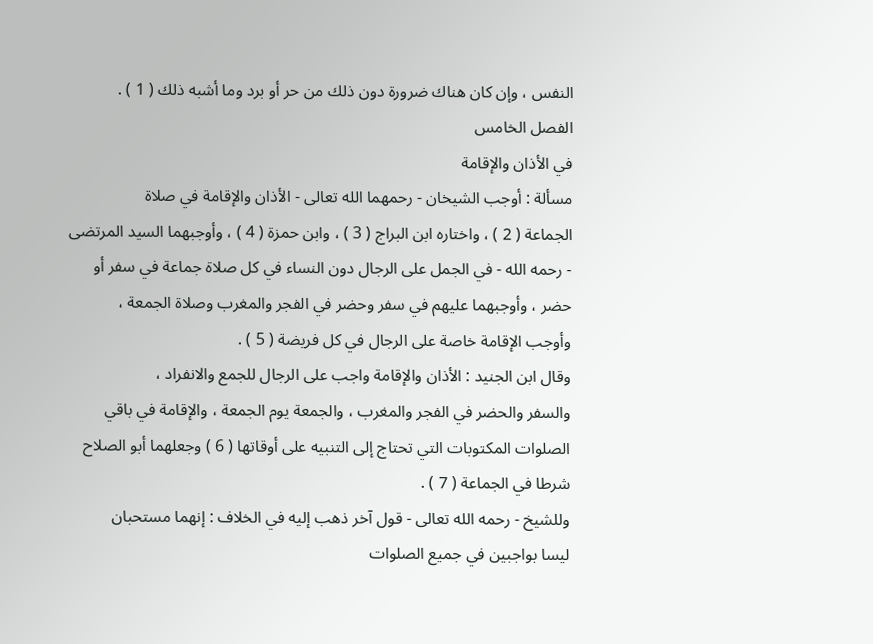النفس ، وإن كان هناك ضرورة دون ذلك من حر أو برد وما أشبه ذلك ( 1 ) .
الفصل الخامس
في الأذان والإقامة
مسألة : أوجب الشيخان - رحمهما الله تعالى - الأذان والإقامة في صلاة
الجماعة ( 2 ) ، واختاره ابن البراج ( 3 ) ، وابن حمزة ( 4 ) ، وأوجبهما السيد المرتضى
- رحمه الله - في الجمل على الرجال دون النساء في كل صلاة جماعة في سفر أو
حضر ، وأوجبهما عليهم في سفر وحضر في الفجر والمغرب وصلاة الجمعة ،
وأوجب الإقامة خاصة على الرجال في كل فريضة ( 5 ) .
وقال ابن الجنيد : الأذان والإقامة واجب على الرجال للجمع والانفراد ،
والسفر والحضر في الفجر والمغرب ، والجمعة يوم الجمعة ، والإقامة في باقي
الصلوات المكتوبات التي تحتاج إلى التنبيه على أوقاتها ( 6 ) وجعلهما أبو الصلاح
شرطا في الجماعة ( 7 ) .
وللشيخ - رحمه الله تعالى - قول آخر ذهب إليه في الخلاف : إنهما مستحبان
ليسا بواجبين في جميع الصلوات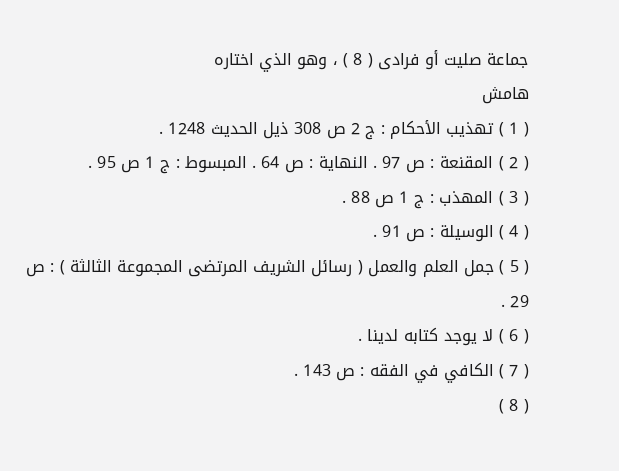جماعة صليت أو فرادى ( 8 ) ، وهو الذي اختاره
هامش
( 1 ) تهذيب الأحكام : ج 2 ص 308 ذيل الحديث 1248 .
( 2 ) المقنعة : ص 97 . النهاية : ص 64 . المبسوط : ج 1 ص 95 .
( 3 ) المهذب : ج 1 ص 88 .
( 4 ) الوسيلة : ص 91 .
( 5 ) جمل العلم والعمل ( رسائل الشريف المرتضى المجموعة الثالثة ) : ص 29 .
( 6 ) لا يوجد كتابه لدينا .
( 7 ) الكافي في الفقه : ص 143 .
( 8 )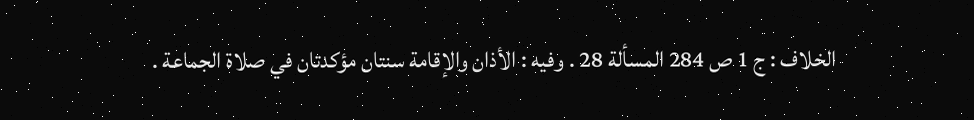الخلاف : ج 1 ص 284 المسألة 28 . وفيه : الأذان والإقامة سنتان مؤكدتان في صلاة الجماعة .